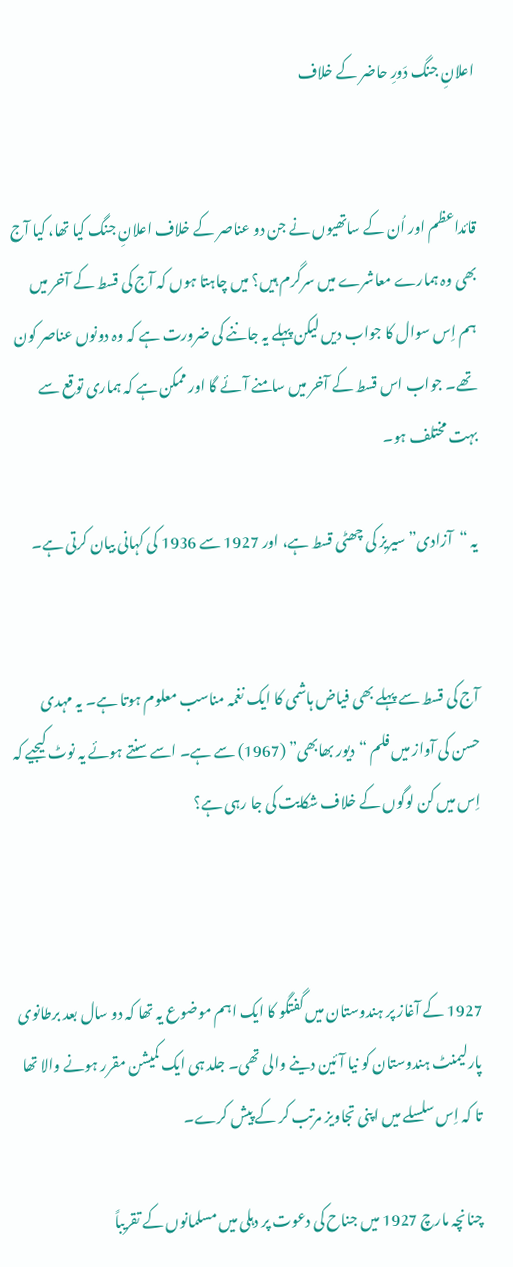اعلانِ جنگ دَورِ حاضر کے خلاف


قائداعظم اور اُن کے ساتھیوں نے جن دو عناصر کے خلاف اعلانِ جنگ کیا تھا، کیا آج بھی وہ ہمارے معاشرے میں سرگرم ہیں؟ میں چاہتا ہوں کہ آج کی قسط کے آخر میں ہم اِس سوال کا جواب دیں لیکن پہلے یہ جاننے کی ضرورت ہے کہ وہ دونوں عناصر کون تھے۔ جواب اس قسط کے آخر میں سامنے آئے گا اور ممکن ہے کہ ہماری توقع سے بہت مختلف ہو۔

یہ “آزادی” سیریز کی چھٹی قسط ہے، اور 1927 سے 1936 کی کہانی بیان کرتی ہے۔


آج کی قسط سے پہلے بھی فیاض ہاشمی کا ایک نغمہ مناسب معلوم ہوتا ہے۔ یہ مہدی حسن کی آواز میں فلم “دیور بھابھی” (1967) سے ہے۔ اسے سنتے ہوئے یہ نوٹ کیجیے کہ اِس میں کن لوگوں کے خلاف شکایت کی جا رہی ہے؟



1927 کے آغاز پر ہندوستان میں گفتگو کا ایک اہم موضوع یہ تھا کہ دو سال بعد برطانوی پارلیمنٹ ہندوستان کو نیا آئین دینے والی تھی۔ جلد ہی ایک کمیشن مقرر ہونے والا تھا تا کہ اِس سلسلے میں اپنی تجاویز مرتب کر کے پیش کرے۔

چنانچہ مارچ 1927 میں جناح کی دعوت پر دہلی میں مسلمانوں کے تقریباً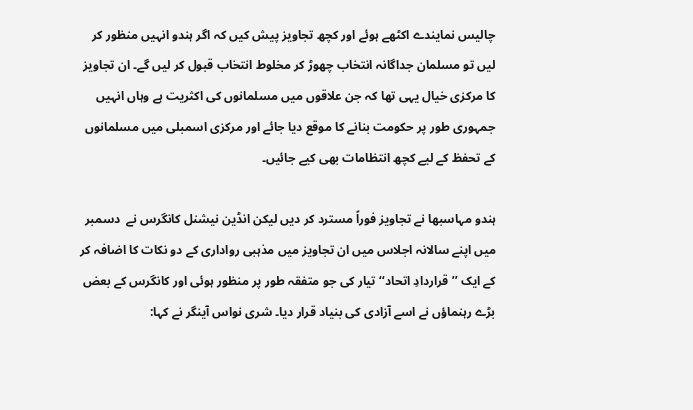چالیس نمایندے اکٹھے ہوئے اور کچھ تجاویز پیش کیں کہ اگر ہندو انہیں منظور کر لیں تو مسلمان جداگانہ انتخاب چھوڑ کر مخلوط انتخاب قبول کر لیں گے۔ ان تجاویز کا مرکزی خیال یہی تھا کہ جن علاقوں میں مسلمانوں کی اکثریت ہے وہاں انہیں جمہوری طور پر حکومت بنانے کا موقع دیا جائے اور مرکزی اسمبلی میں مسلمانوں کے تحفظ کے لیے کچھ انتظامات بھی کیے جائیں۔

ہندو مہاسبھا نے تجاویز فوراً مسترد کر دیں لیکن انڈین نیشنل کانگرس نے  دسمبر میں اپنے سالانہ اجلاس میں ان تجاویز میں مذہبی رواداری کے دو نکات کا اضافہ کر کے ایک ’’قراردادِ اتحاد‘‘ تیار کی جو متفقہ طور پر منظور ہوئی اور کانگرس کے بعض بڑے رہنماؤں نے اسے آزادی کی بنیاد قرار دیا۔ شری نواس آینگر نے کہا: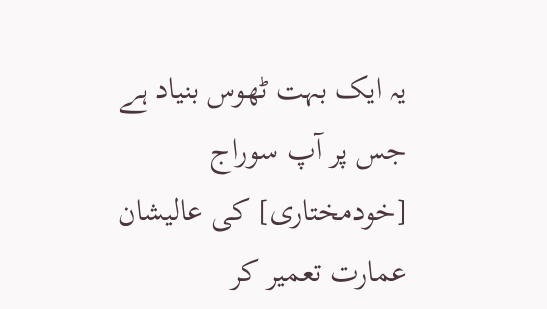یہ ایک بہت ٹھوس بنیاد ہے جس پر آپ سوراج [خودمختاری] کی عالیشان عمارت تعمیر کر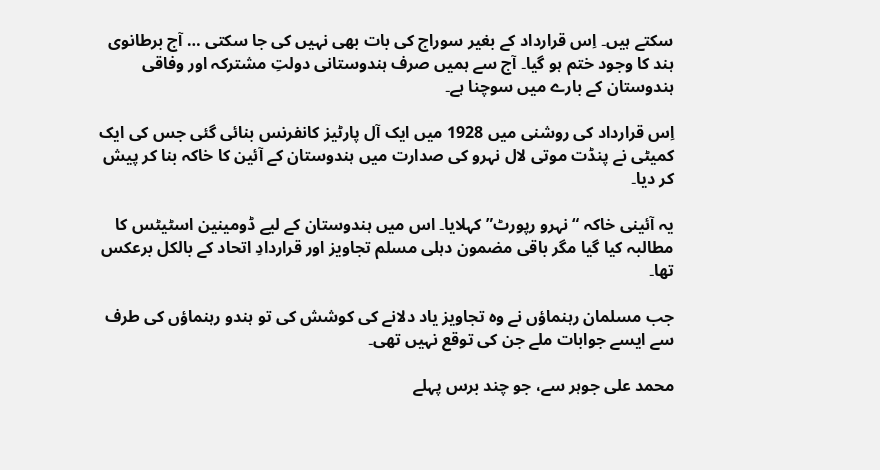سکتے ہیں۔ اِس قرارداد کے بغیر سوراج کی بات بھی نہیں کی جا سکتی … آج برطانوی ہند کا وجود ختم ہو گیا۔ آج سے ہمیں صرف ہندوستانی دولتِ مشترکہ اور وفاقی ہندوستان کے بارے میں سوچنا ہے۔

اِس قرارداد کی روشنی میں 1928 میں ایک آل پارٹیز کانفرنس بنائی گئی جس کی ایک کمیٹی نے پنڈت موتی لال نہرو کی صدارت میں ہندوستان کے آئین کا خاکہ بنا کر پیش کر دیا۔

یہ آئینی خاکہ “نہرو رپورٹ” کہلایا۔ اس میں ہندوستان کے لیے ڈومینین اسٹیٹس کا مطالبہ کیا گیا مگر باقی مضمون دہلی مسلم تجاویز اور قراردادِ اتحاد کے بالکل برعکس تھا۔

جب مسلمان رہنماؤں نے وہ تجاویز یاد دلانے کی کوشش کی تو ہندو رہنماؤں کی طرف سے ایسے جوابات ملے جن کی توقع نہیں تھی۔

محمد علی جوہر سے، جو چند برس پہلے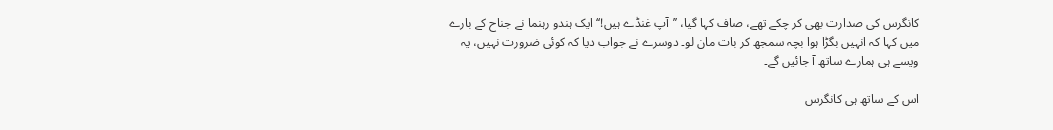کانگرس کی صدارت بھی کر چکے تھے، صاف کہا گیا، ’’آپ غنڈے ہیں!‘‘ ایک ہندو رہنما نے جناح کے بارے میں کہا کہ انہیں بگڑا ہوا بچہ سمجھ کر بات مان لو۔ دوسرے نے جواب دیا کہ کوئی ضرورت نہیں، یہ ویسے ہی ہمارے ساتھ آ جائیں گے۔

اس کے ساتھ ہی کانگرس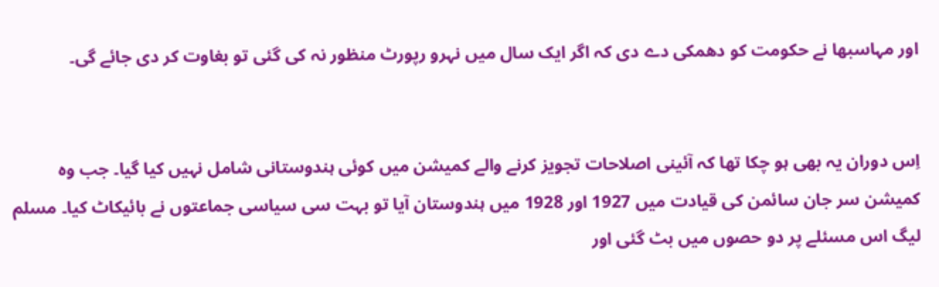اور مہاسبھا نے حکومت کو دھمکی دے دی کہ اگر ایک سال میں نہرو رپورٹ منظور نہ کی گئی تو بغاوت کر دی جائے گی۔


اِس دوران یہ بھی ہو چکا تھا کہ آئینی اصلاحات تجویز کرنے والے کمیشن میں کوئی ہندوستانی شامل نہیں کیا گیا۔ جب وہ کمیشن سر جان سائمن کی قیادت میں 1927 اور 1928 میں ہندوستان آیا تو بہت سی سیاسی جماعتوں نے بائیکاٹ کیا۔ مسلم لیگ اس مسئلے پر دو حصوں میں بٹ گئی اور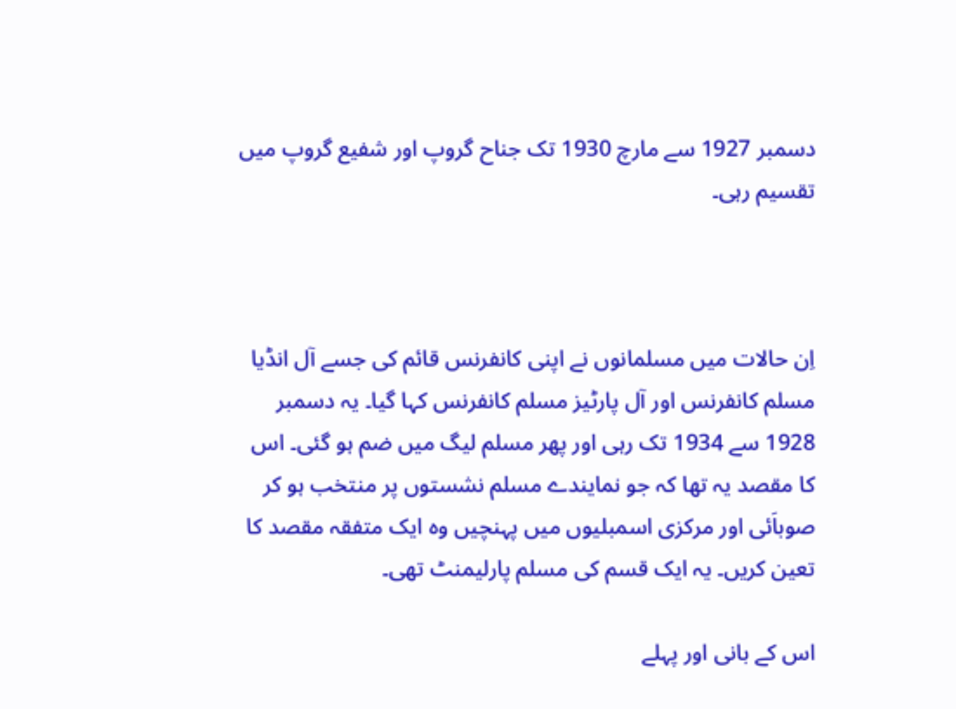دسمبر 1927 سے مارچ 1930 تک جناح گروپ اور شفیع گروپ میں تقسیم رہی۔



اِن حالات میں مسلمانوں نے اپنی کانفرنس قائم کی جسے آل انڈیا مسلم کانفرنس اور آل پارٹیز مسلم کانفرنس کہا گیا۔ یہ دسمبر 1928 سے 1934 تک رہی اور پھر مسلم لیگ میں ضم ہو گئی۔ اس کا مقصد یہ تھا کہ جو نمایندے مسلم نشستوں پر منتخب ہو کر صوباَئی اور مرکزی اسمبلیوں میں پہنچیں وہ ایک متفقہ مقصد کا تعین کریں۔ یہ ایک قسم کی مسلم پارلیمنٹ تھی۔

اس کے بانی اور پہلے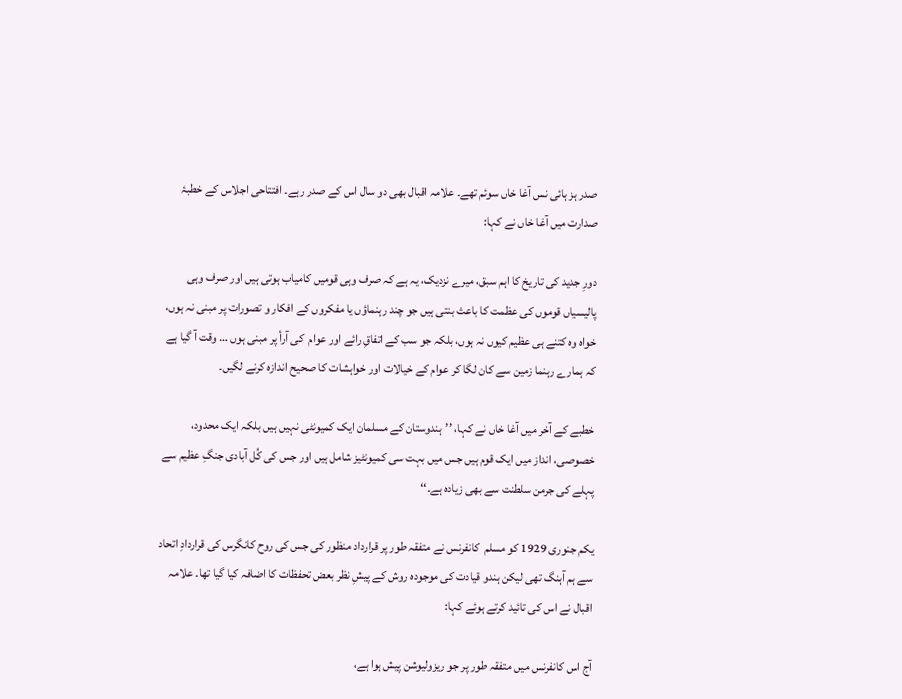صدر ہز ہائی نس آغا خاں سوئم تھے۔ علامہ اقبال بھی دو سال اس کے صدر رہے۔ افتتاحی اجلاس کے خطبۂ صدارت میں آغا خاں نے کہا:

دورِ جدید کی تاریخ کا اہم سبق، میرے نزدیک، یہ ہے کہ صرف وہی قومیں کامیاب ہوتی ہیں اور صرف وہی پالیسیاں قوموں کی عظمت کا باعث بنتی ہیں جو چند رہنماؤں یا مفکروں کے افکار و تصورات پر مبنی نہ ہوں، خواہ وہ کتنے ہی عظیم کیوں نہ ہوں، بلکہ جو سب کے اتفاقِ رائے اور عوام  کی آرأ پر مبنی ہوں … وقت آ گیا ہے کہ ہمارے رہنما زمین سے کان لگا کر عوام کے خیالات اور خواہشات کا صحیح اندازہ کرنے لگیں۔

خطبے کے آخر میں آغا خاں نے کہا، ’’ہندوستان کے مسلمان ایک کمیونٹی نہیں ہیں بلکہ ایک محدود، خصوصی، انداز میں ایک قوم ہیں جس میں بہت سی کمیونٹیز شامل ہیں اور جس کی کُل آبادی جنگِ عظیم سے پہلے کی جرمن سلطنت سے بھی زیادہ ہے۔‘‘

یکم جنوری 1929 کو مسلم  کانفرنس نے متفقہ طور پر قرارداد منظور کی جس کی روح کانگرس کی قراردادِ اتحاد سے ہم آہنگ تھی لیکن ہندو قیادت کی موجودہ روش کے پیشِ نظر بعض تحفظات کا اضافہ کیا گیا تھا۔ علامہ اقبال نے اس کی تائید کرتے ہوئے کہا:

آج اس کانفرنس میں متفقہ طور پر جو ریزولیوشن پیش ہوا ہے،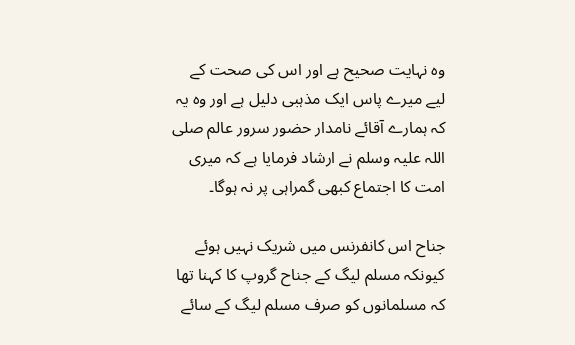وہ نہایت صحیح ہے اور اس کی صحت کے لیے میرے پاس ایک مذہبی دلیل ہے اور وہ یہ کہ ہمارے آقائے نامدار حضور سرور عالم صلی اللہ علیہ وسلم نے ارشاد فرمایا ہے کہ میری امت کا اجتماع کبھی گمراہی پر نہ ہوگا۔

جناح اس کانفرنس میں شریک نہیں ہوئے کیونکہ مسلم لیگ کے جناح گروپ کا کہنا تھا کہ مسلمانوں کو صرف مسلم لیگ کے سائے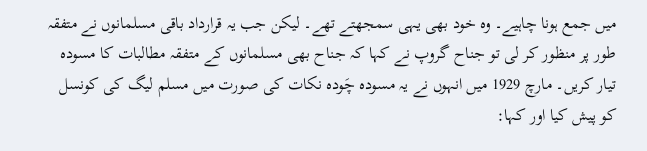میں جمع ہونا چاہیے۔ وہ خود بھی یہی سمجھتے تھے۔ لیکن جب یہ قرارداد باقی مسلمانوں نے متفقہ طور پر منظور کر لی تو جناح گروپ نے کہا کہ جناح بھی مسلمانوں کے متفقہ مطالبات کا مسودہ تیار کریں۔ مارچ 1929 میں انہوں نے یہ مسودہ چَودہ نکات کی صورت میں مسلم لیگ کی کونسل کو پیش کیا اور کہا: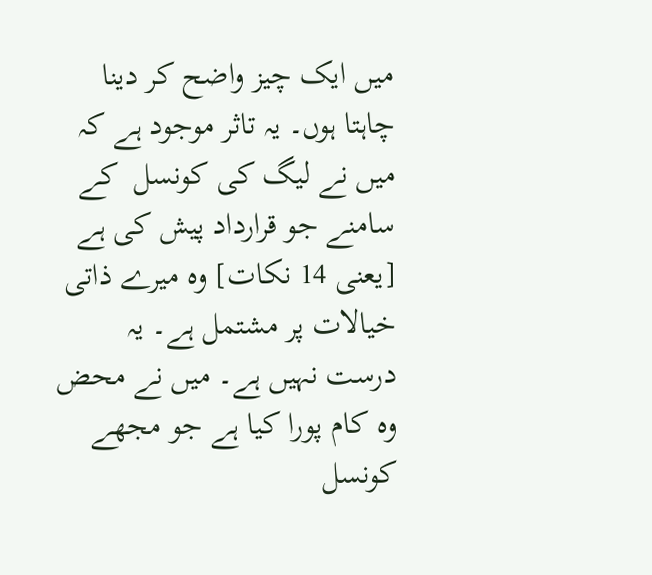میں ایک چیز واضح کر دینا چاہتا ہوں۔ یہ تاثر موجود ہے کہ میں نے لیگ کی کونسل  کے سامنے جو قرارداد پیش کی ہے [یعنی 14 نکات] وہ میرے ذاتی خیالات پر مشتمل ہے۔ یہ درست نہیں ہے۔ میں نے محض وہ کام پورا کیا ہے جو مجھے کونسل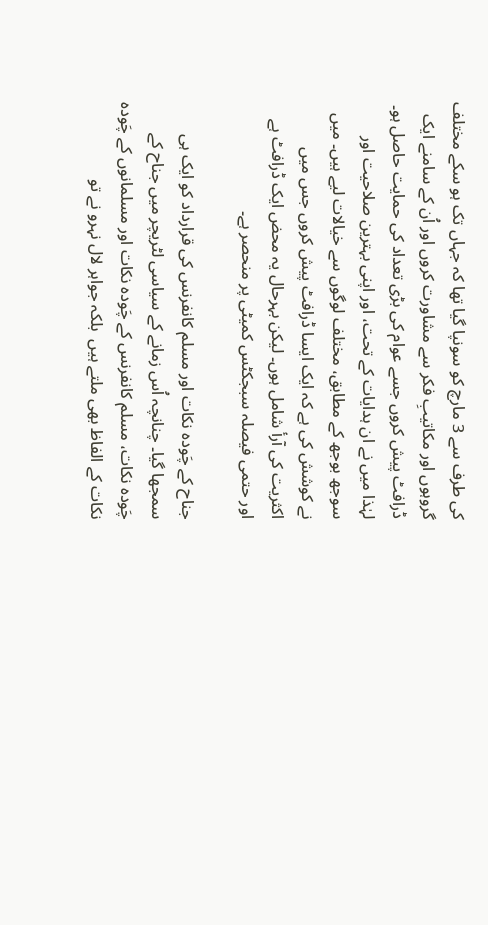کی طرف سے 3 مارچ کو سونپا گیا تھا کہ جہاں تک ہو سکے مختلف گروہوں اور مکاتیبِ فکر سے مشاورت کروں اور اُن کے سامنے ایک ڈرافٹ پیش کروں جسے عوام کی بڑی تعداد کی حمایت حاصل ہو۔ لہٰذا میں نے ان ہدایات کے تحت، اور اپنی بہترین صلاحیت اور سوجھ بوجھ کے مطابق، مختلف لوگوں سے خیالات لیے ہیں۔ میں نے کوشش کی ہے کہ ایک ایسا ڈرافٹ پیش کروں جس میں اکثریت کی آرأ شامل ہوں۔ لیکن بہرحال یہ محض ایک ڈرافٹ ہے اور حتمی فیصلہ سبجکٹس کمیٹی پر منحصر ہے۔

جناح کے چَودہ نکات اور مسلم کانفرنس کی قرارداد کو ایک ہی سمجھا گیا۔ چنانچہ اُس زمانے کے سیاسی لٹریچر میں جناح کے چَودہ نکات، مسلم کانفرنس کے چَودہ نکات اور مسلمانوں کے چَودہ نکات کے الفاظ بھی ملتے ہیں  بلکہ جواہر لال نہرو نے تو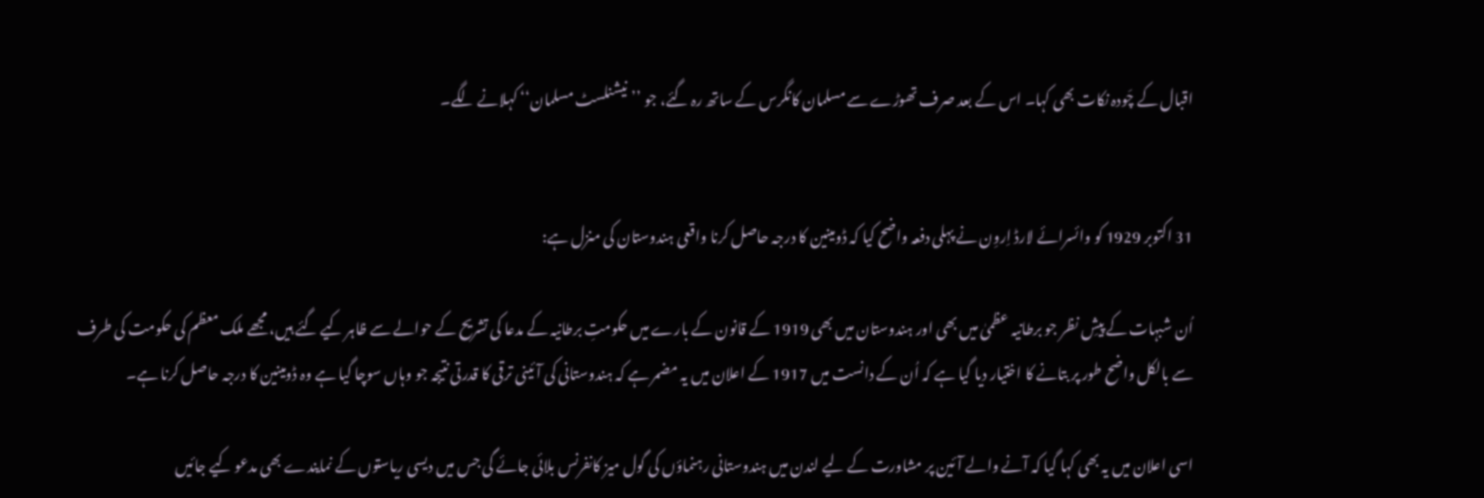اقبال کے چَودہ نکات بھی کہا۔ اس کے بعد صرف تھوڑے سے مسلمان کانگرس کے ساتھ رہ گئے، جو ’’نیشنلسٹ مسلمان‘‘ کہلانے لگے۔


31 اکتوبر 1929 کو وائسرائے لارڈ اِروِن نے پہلی دفعہ واضح کیا کہ ڈومینین کا درجہ حاصل کرنا واقعی ہندوستان کی منزل ہے:

اُن شبہات کے پیشِ نظر جو برطانیہ عظمیٰ میں بھی اور ہندوستان میں بھی 1919 کے قانون کے بارے میں حکومتِ برطانیہ کے مدعا کی تشریح کے حوالے سے ظاہر کیے گئے ہیں، مجھے ملک معظم کی حکومت کی طرف سے بالکل واضح طور پر بتانے کا اختیار دیا گیا ہے کہ اُن کے دانست میں 1917 کے اعلان میں یہ مضمر ہے کہ ہندوستانی کی آئینی ترقی کا قدرتی نتیجہ جو وہاں سوچا گیا ہے وہ ڈومینین کا درجہ حاصل کرنا ہے۔

اسی اعلان میں یہ بھی کہا گیا کہ آنے والے آئین پر مشاورت کے لیے لندن میں ہندوستانی رہنماؤں کی گول میز کانفرنس بلائی جائے گی جس میں دیسی ریاستوں کے نمایندے بھی مدعو کیے جائیں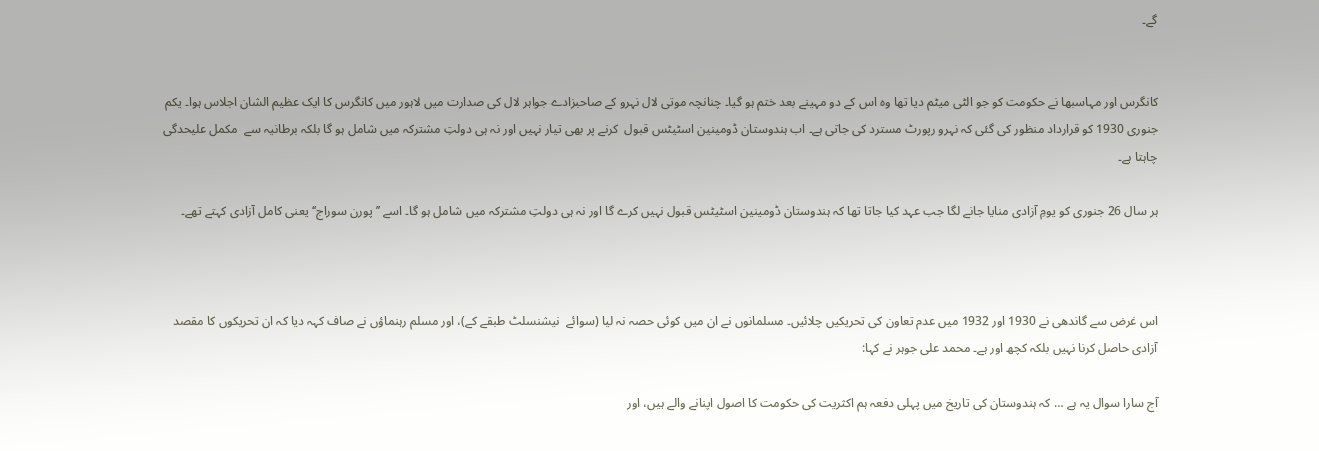گے۔


کانگرس اور مہاسبھا نے حکومت کو جو الٹی میٹم دیا تھا وہ اس کے دو مہینے بعد ختم ہو گیا۔ چنانچہ موتی لال نہرو کے صاحبزادے جواہر لال کی صدارت میں لاہور میں کانگرس کا ایک عظیم الشان اجلاس ہوا۔ یکم جنوری 1930 کو قرارداد منظور کی گئی کہ نہرو رپورٹ مسترد کی جاتی ہے۔ اب ہندوستان ڈومینین اسٹیٹس قبول  کرنے پر بھی تیار نہیں اور نہ ہی دولتِ مشترکہ میں شامل ہو گا بلکہ برطانیہ سے  مکمل علیحدگی چاہتا ہے۔

ہر سال 26 جنوری کو یومِ آزادی منایا جانے لگا جب عہد کیا جاتا تھا کہ ہندوستان ڈومینین اسٹیٹس قبول نہیں کرے گا اور نہ ہی دولتِ مشترکہ میں شامل ہو گا۔ اسے ’’پورن سوراج‘‘ یعنی کامل آزادی کہتے تھے۔



اس غرض سے گاندھی نے 1930 اور 1932 میں عدم تعاون کی تحریکیں چلائیں۔ مسلمانوں نے ان میں کوئی حصہ نہ لیا (سوائے  نیشنسلٹ طبقے کے)، اور مسلم رہنماؤں نے صاف کہہ دیا کہ ان تحریکوں کا مقصد آزادی حاصل کرنا نہیں بلکہ کچھ اور ہے۔ محمد علی جوہر نے کہا:

آج سارا سوال یہ ہے … کہ ہندوستان کی تاریخ میں پہلی دفعہ ہم اکثریت کی حکومت کا اصول اپنانے والے ہیں، اور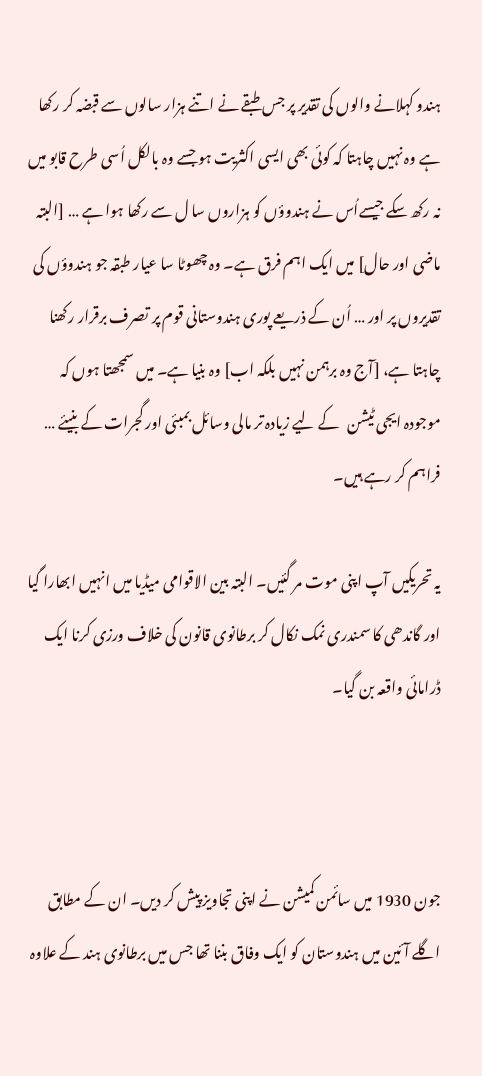ہندو کہلانے والوں کی تقدیر پر جس طبقے نے اتنے ہزار سالوں سے قبضہ کر رکھا ہے وہ نہیں چاہتا کہ کوئی بھی ایسی اکثریت ہو جسے وہ بالکل اُسی طرح قابو میں نہ رکھ سکے جیسےاُس نے ہندوؤں کو ہزاروں سا ل سے رکھا ہوا ہے … [البتہ ماضی اور حال] میں ایک اہم فرق ہے۔ وہ چھوٹا سا عیار طبقہ جو ہندوؤں کی تقدیروں پر اور … اُن کے ذریعے پوری ہندوستانی قوم پر تصرف برقرار رکھنا چاہتا ہے، [آج وہ برہمن نہیں بلکہ اب] وہ بنیا ہے۔ میں سمجھتا ہوں کہ موجودہ ایجی ٹیشن   کے لیے زیادہ تر مالی وسائل بمبئی اور گجرات کے بنیئے … فراہم کر رہے ہیں۔

یہ تحریکیں آپ اپنی موت مر گئیں۔ البتہ بین الاقوامی میڈیا میں انہیں ابھارا گیا اور گاندھی کا سمندری نمک نکال کر برطانوی قانون کی خلاف ورزی کرنا ایک ڈرامائی واقعہ بن گیا۔



جون 1930 میں سائمن کمیشن نے اپنی تجاویز پیش کر دیں۔ ان کے مطابق اگلے آئین میں ہندوستان کو ایک وفاق بننا تھا جس میں برطانوی ہند کے علاوہ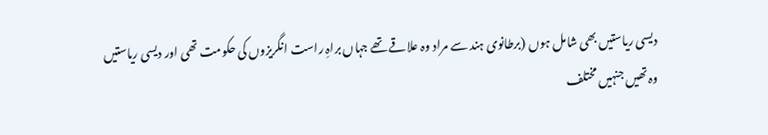دیسی ریاستیں بھی شامل ہوں (برطانوی ہند سے مراد وہ علاقے تھے جہاں براہِ راست انگریزوں کی حکومت تھی اور دیسی ریاستیں وہ تھیں جنہیں مختلف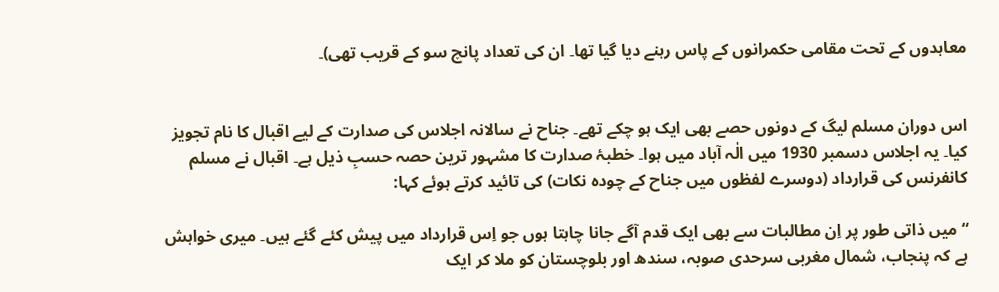معاہدوں کے تحت مقامی حکمرانوں کے پاس رہنے دیا گیا تھا۔ ان کی تعداد پانچ سو کے قریب تھی)۔


اس دوران مسلم لیگ کے دونوں حصے بھی ایک ہو چکے تھے۔ جناح نے سالانہ اجلاس کی صدارت کے لیے اقبال کا نام تجویز کیا۔ یہ اجلاس دسمبر 1930 میں الٰہ آباد میں ہوا۔ خطبۂ صدارت کا مشہور ترین حصہ حسبِ ذیل ہے۔ اقبال نے مسلم کانفرنس کی قرارداد (دوسرے لفظوں میں جناح کے چودہ نکات) کی تائید کرتے ہوئے کہا:

“میں ذاتی طور پر اِن مطالبات سے بھی ایک قدم آگے جانا چاہتا ہوں جو اِس قرارداد میں پیش کئے گئے ہیں۔ میری خواہش ہے کہ پنجاب، شمال مغربی سرحدی صوبہ، سندھ اور بلوچستان کو ملا کر ایک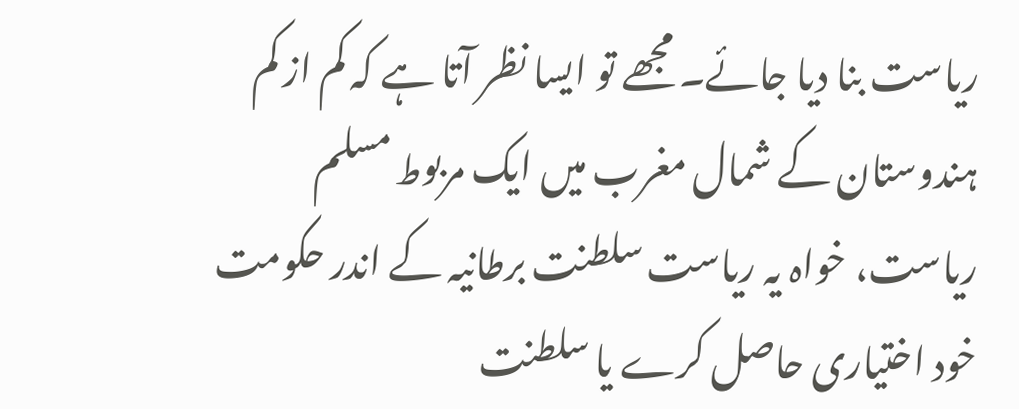ریاست بنا دیا جائے۔ مجھے تو ایسا نظر آتا ہے کہ کم از کم ہندوستان کے شمال مغرب میں ایک مربوط مسلم ریاست، خواہ یہ ریاست سلطنت برطانیہ کے اندر حکومت خود اختیاری حاصل کرے یا سلطنت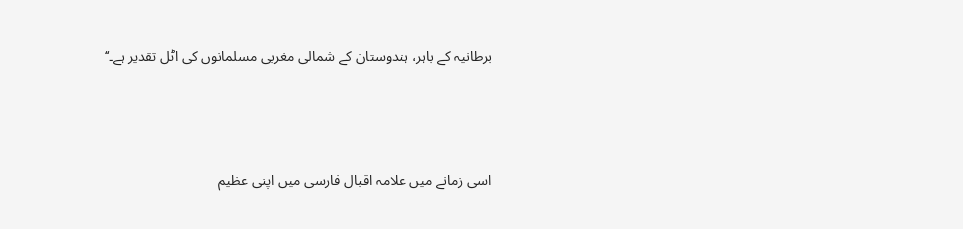برطانیہ کے باہر، ہندوستان کے شمالی مغربی مسلمانوں کی اٹل تقدیر ہے۔‘‘



اسی زمانے میں علامہ اقبال فارسی میں اپنی عظیم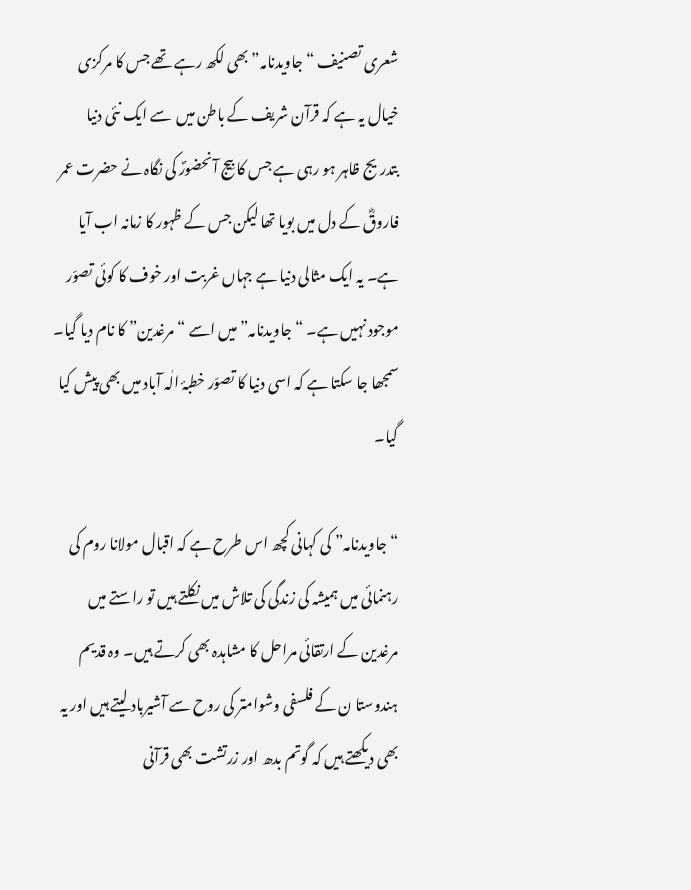شعری تصنیف “جاویدنامہ” بھی لکھ رہے تھے جس کا مرکزی خیال یہ ہے کہ قرآن شریف کے باطن میں  سے ایک نئی دنیا بتدریج ظاہر ہو رہی ہے جس کا بِیج آنحضورؐ کی نگاہ نے حضرت عمر فاروقؓ کے دل میں بویا تھا لیکن جس کے ظہور کا زمانہ اب آیا ہے۔ یہ ایک مثالی دنیا ہے جہاں غربت اور خوف کا کوئی تصوّر موجود نہیں ہے۔ “جاویدنامہ” میں اسے “مرغدین” کا نام دیا گیا۔ سمجھا جا سکتا ہے کہ اسی دنیا کا تصوّر خطبۂ الٰہ آباد میں بھی پیش کیا گیا۔

“جاویدنامہ” کی کہانی کچھ اس طرح ہے کہ اقبال مولانا روم کی رہنمائی میں ہمیشہ کی زندگی کی تلاش میں نکلتے ہیں تو راستے میں مرغدین کے ارتقائی مراحل کا مشاہدہ بھی کرتے ہیں۔ وہ قدیم ہندوستا ن کے فلسفی وشوامتر کی روح سے آشیرباد لیتے ہیں اور یہ بھی دیکھتے ہیں کہ گوتم بدھ اور زرتشت بھی قرآنی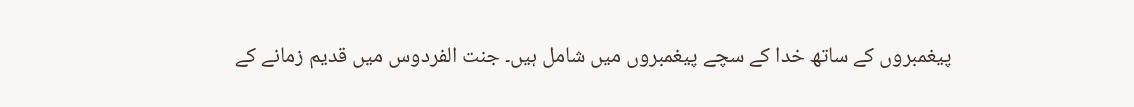پیغمبروں کے ساتھ خدا کے سچے پیغمبروں میں شامل ہیں۔ جنت الفردوس میں قدیم زمانے کے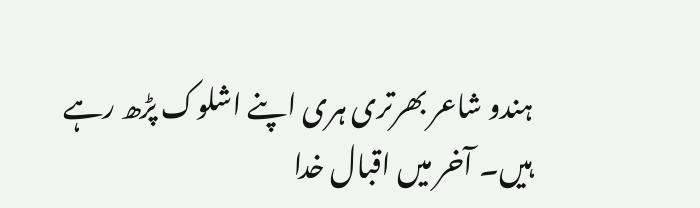ہندو شاعر بھرتری ہری اپنے اشلوک پڑھ رہے ہیں۔ آخر میں اقبال خدا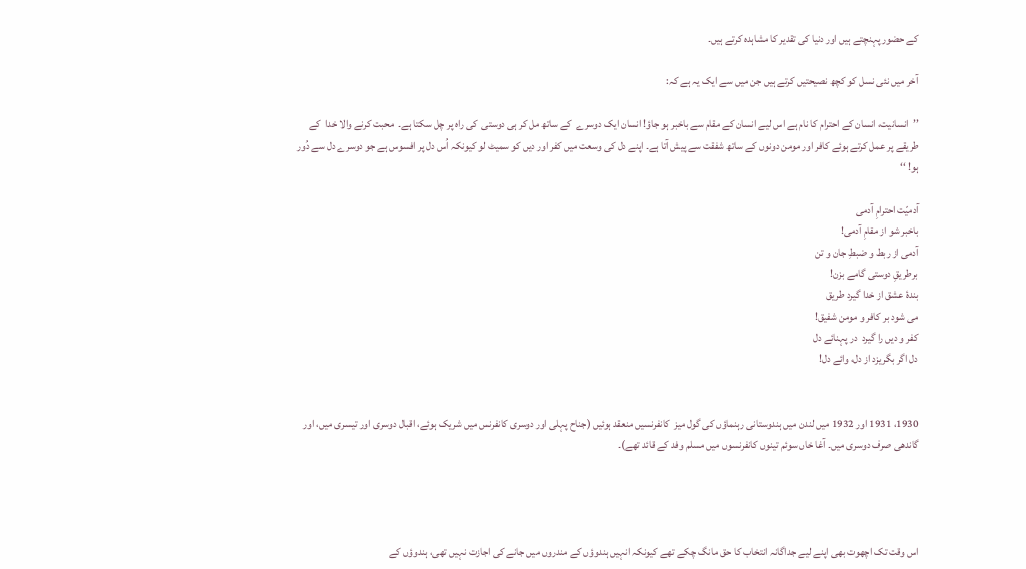کے حضور پہنچتے ہیں اور دنیا کی تقدیر کا مشاہدہ کرتے ہیں۔

آخر میں نئی نسل کو کچھ نصیحتیں کرتے ہیں جن میں سے ایک یہ ہے کہ:

’’انسانیت، انسان کے احترام کا نام ہے اس لیے انسان کے مقام سے باخبر ہو جاؤ! انسان ایک دوسرے  کے ساتھ مل کر ہی دوستی  کی راہ پر چل سکتا ہے۔  محبت کرنے والا خدا  کے طریقے پر عمل کرتے ہوئے کافر اور مومن دونوں کے ساتھ شفقت سے پیش آتا ہے۔ اپنے دل کی وسعت میں کفر اور دیں کو سمیٹ لو کیونکہ اُس دل پر افسوس ہے جو دوسرے دل سے دُور ہو! ‘‘

آدمیّت احترامِ آدمی
باخبر شو از مقامِ آدمی!
آدمی از ربط و ضبطِ جان و تن
برطریقِ دوستی گامے بزن!
بندۂ عشق از خدا گیرد طریق
می شود بر کافر و مومن شفیق!
کفر و دیں را گیرد  در پہنائے دل
دل اگر بگریزد از دل، وائے دل!


1930، 1931 اور 1932 میں لندن میں ہندوستانی رہنماؤں کی گول میز  کانفرنسیں منعقد ہوئیں (جناح پہلی اور دوسری کانفرنس میں شریک ہوئے، اقبال دوسری اور تیسری میں، اور گاندھی صرف دوسری میں۔ آغا خاں سوئم تینوں کانفرنسوں میں مسلم وفد کے قائد تھے)۔




اس وقت تک اچھوت بھی اپنے لیے جداگانہ انتخاب کا حق مانگ چکے تھے کیونکہ انہیں ہندوؤں کے مندروں میں جانے کی اجازت نہیں تھی، ہندوؤں کے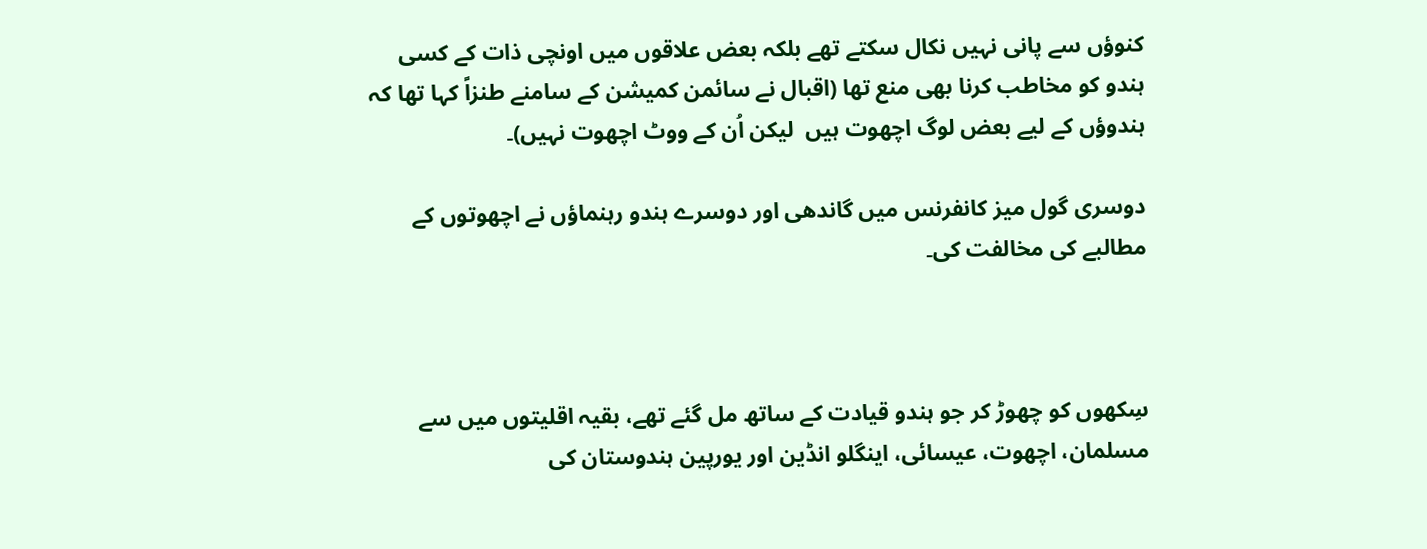کنوؤں سے پانی نہیں نکال سکتے تھے بلکہ بعض علاقوں میں اونچی ذات کے کسی ہندو کو مخاطب کرنا بھی منع تھا (اقبال نے سائمن کمیشن کے سامنے طنزاً کہا تھا کہ ہندوؤں کے لیے بعض لوگ اچھوت ہیں  لیکن اُن کے ووٹ اچھوت نہیں)۔

دوسری گول میز کانفرنس میں گاندھی اور دوسرے ہندو رہنماؤں نے اچھوتوں کے مطالبے کی مخالفت کی۔



سِکھوں کو چھوڑ کر جو ہندو قیادت کے ساتھ مل گئے تھے، بقیہ اقلیتوں میں سے مسلمان، اچھوت، عیسائی، اینگلو انڈین اور یورپین ہندوستان کی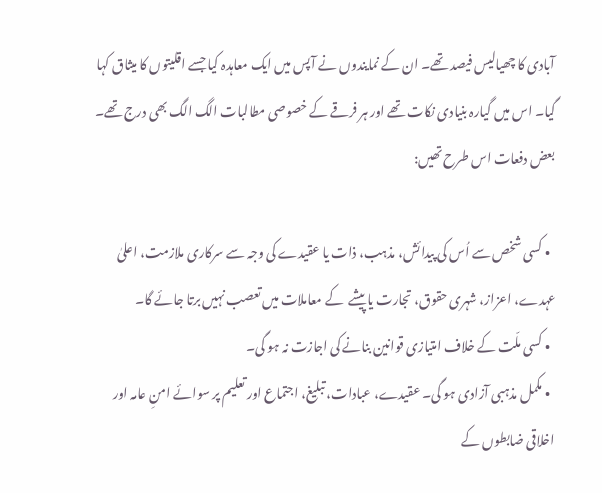آبادی کا چھیالیس فیصد تھے۔ ان کے نمایندوں نے آپس میں ایک معاہدہ کیا جسے اقلیتوں کا میثاق کہا گیا۔ اس میں گیارہ بنیادی نکات تھے اور ہر فرقے کے خصوصی مطالبات الگ الگ بھی درج تھے۔ بعض دفعات اس طرح تھیں:

  • کسی شخص سے اُس کی پیدائش، مذہب، ذات یا عقیدے کی وجہ سے سرکاری ملازمت، اعلیٰ عہدے، اعزاز، شہری حقوق، تجارت یا پیشے  کے معاملات میں تعصب نہیں برتا جائے گا۔
  • کسی ملّت کے خلاف امتیازی قوانین بنانے کی اجازت نہ ہو گی۔
  • مکمل مذہبی آزادی ہو گی۔ عقیدے، عبادات، تبلیغ، اجتماع اور تعلیم پر سوائے امنِ عامہ اور اخلاقی ضابطوں کے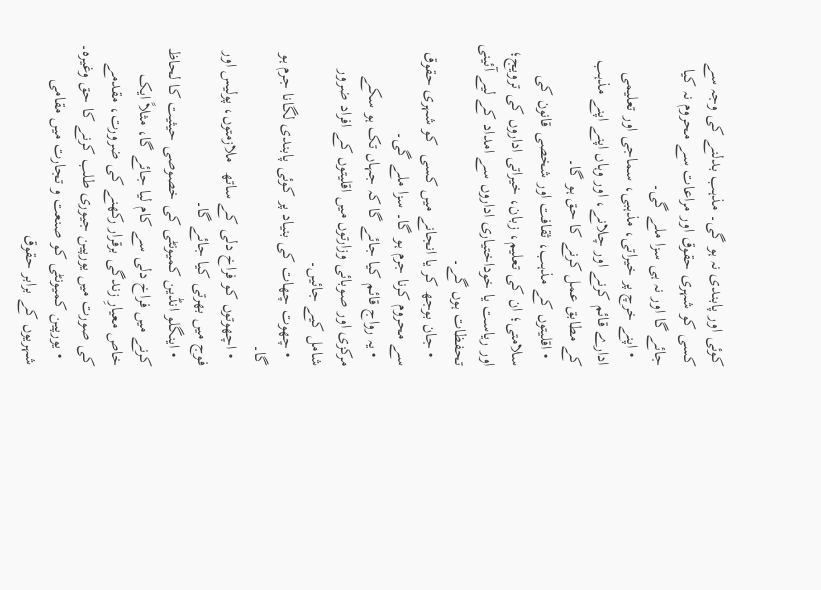کوئی اور پابندی نہ ہو گی۔ مذہب بدلنے کی وجہ سے کسی کو شہری حقوق اور مراعات سے محروم نہ کیا جائے گا اور نہ ہی سزا ملے گی۔
  • اپنے خرچ پر خیراتی، مذہبی، سماجی اور تعلیمی ادارے قائم کرنے اور چلانے، اور وہاں اپنے اپنے مذہب کے مطابق عمل کرنے کا حق ہو گا۔
  • اقلیتوں کے مذہب، ثقافت اور شخصی قانون کی سلامتی؛ ان کی تعلیم، زبان، خیراتی اداروں کی ترویج؛ اور ریاست یا خوداختیاری اداروں سے امداد کے لیے آئینی تحفظات ہوں گے۔
  • جان بوجھ کر یا انجانے میں کسی  کو شہری حقوق سے محروم کرنا جرم ہو گا۔ سزا ملے گی۔
  • یہ رواج قائم کیا جائے گا کہ جہاں تک ہو سکے مرکزی اور صوبائی وزارتوں میں اقلیتوں کے افراد ضرور شامل کیے جائیں۔
  • چھوت چھات کی بنیاد پر کوئی پابندی لگانا جرم ہو گا۔
  • اچھوتوں کو فراخ دلی کے ساتھ  ملازمتوں، پولیس اور فوج میں بھرتی کیا جائے گا۔
  • اینگلو انڈین کمیونٹی کی خصوصی حیثیت کا لحاظ کرنے میں فراخ دلی سے کام لیا جائے گا، مثلاً ایک خاص معیارِ زندگی برقرار رکھنے کی ضرورت، مقدمے کی صورت میں یورپین جیوری طلب کرنے کا حق وغیرہ۔
  • یورپین کمیونٹی کو صنعت و تجارت میں مقامی شہریوں کے برابر حقوق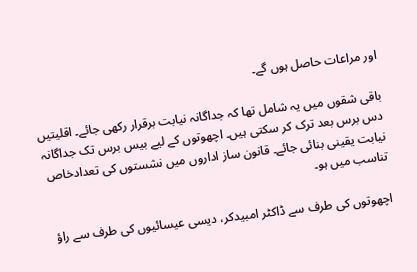اور مراعات حاصل ہوں گے۔

باقی شقوں میں یہ شامل تھا کہ جداگانہ نیابت برقرار رکھی جائے۔ اقلیتیں دس برس بعد ترک کر سکتی ہیں۔ اچھوتوں کے لیے بیس برس تک جداگانہ نیابت یقینی بنائی جائے۔ قانون ساز اداروں میں نشستوں کی تعدادخاص تناسب میں ہو۔

اچھوتوں کی طرف سے ڈاکٹر امبیدکر، دیسی عیسائیوں کی طرف سے راؤ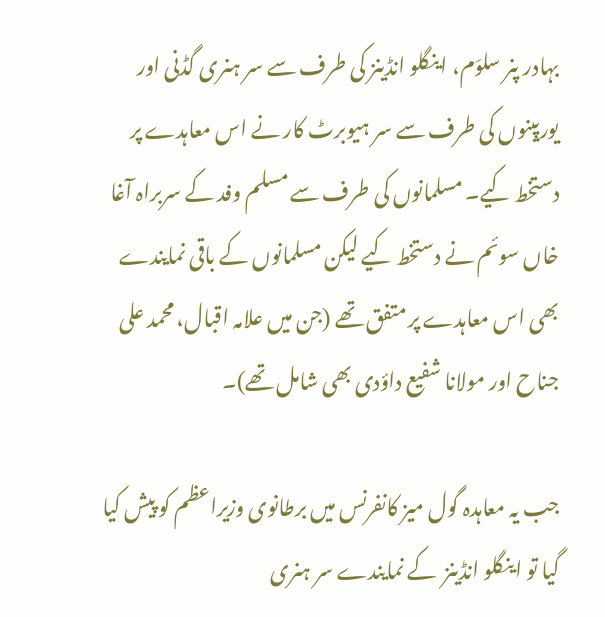بہادر پنر سلوَم، اینگلو انڈینز کی طرف سے سر ہنری گڈنی اور یورپینوں کی طرف سے سر ہیوبرٹ کار نے اس معاہدے پر دستخط کیے۔ مسلمانوں کی طرف سے مسلم وفد کے سربراہ آغا خاں سوئم نے دستخط کیے لیکن مسلمانوں کے باقی نمایندے بھی اس معاہدے پر متفق تھے (جن میں علامہ اقبال، محمد علی جناح اور مولانا شفیع داؤدی بھی شامل تھے)۔

جب یہ معاہدہ گول میز کانفرنس میں برطانوی وزیراعظم کو پیش کیا گیا تو اینگلو انڈینز  کے نمایندے سر ہنری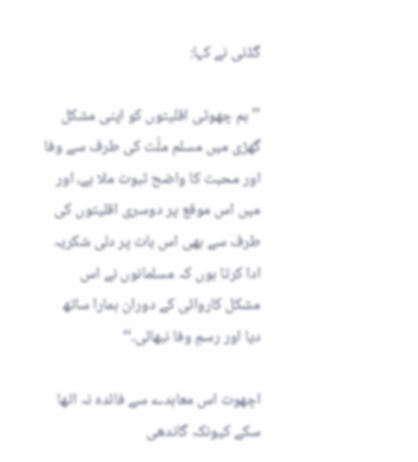گڈنی نے کہا:

’’ہم چھوٹی اقلیتوں کو اپنی مشکل گھڑی میں مسلم ملّت کی طرف سے وفا اور محبت کا واضح ثبوت ملا ہے، اور میں اس موقع پر دوسری اقلیتوں کی طرف سے بھی اس بات پر دلی شکریہ ادا کرتا ہوں کہ مسلمانوں نے اس مشکل کاروائی کے دوران ہمارا ساتھ دیا اور رسمِ وفا نبھائی۔‘‘

اچھوت اس معاہدے سے فائدہ نہ اٹھا سکے کیونکہ گاندھی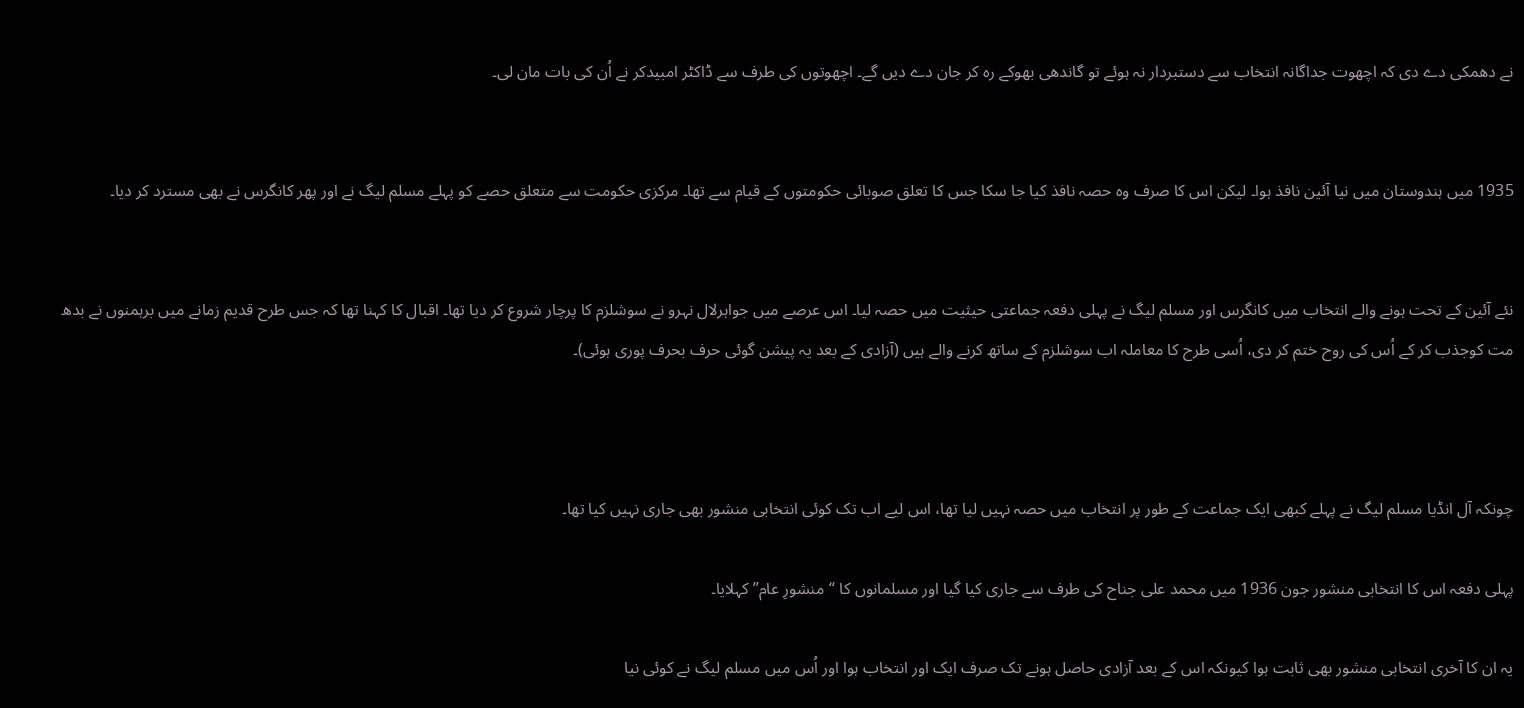نے دھمکی دے دی کہ اچھوت جداگانہ انتخاب سے دستبردار نہ ہوئے تو گاندھی بھوکے رہ کر جان دے دیں گے۔ اچھوتوں کی طرف سے ڈاکٹر امبیدکر نے اُن کی بات مان لی۔


1935 میں ہندوستان میں نیا آئین نافذ ہوا۔ لیکن اس کا صرف وہ حصہ نافذ کیا جا سکا جس کا تعلق صوبائی حکومتوں کے قیام سے تھا۔ مرکزی حکومت سے متعلق حصے کو پہلے مسلم لیگ نے اور پھر کانگرس نے بھی مسترد کر دیا۔


نئے آئین کے تحت ہونے والے انتخاب میں کانگرس اور مسلم لیگ نے پہلی دفعہ جماعتی حیثیت میں حصہ لیا۔ اس عرصے میں جواہرلال نہرو نے سوشلزم کا پرچار شروع کر دیا تھا۔ اقبال کا کہنا تھا کہ جس طرح قدیم زمانے میں برہمنوں نے بدھ مت کوجذب کر کے اُس کی روح ختم کر دی، اُسی طرح کا معاملہ اب سوشلزم کے ساتھ کرنے والے ہیں (آزادی کے بعد یہ پیشن گوئی حرف بحرف پوری ہوئی)۔



چونکہ آل انڈیا مسلم لیگ نے پہلے کبھی ایک جماعت کے طور پر انتخاب میں حصہ نہیں لیا تھا، اس لیے اب تک کوئی انتخابی منشور بھی جاری نہیں کیا تھا۔

پہلی دفعہ اس کا انتخابی منشور جون 1936 میں محمد علی جناح کی طرف سے جاری کیا گیا اور مسلمانوں کا “منشورِ عام” کہلایا۔

یہ ان کا آخری انتخابی منشور بھی ثابت ہوا کیونکہ اس کے بعد آزادی حاصل ہونے تک صرف ایک اور انتخاب ہوا اور اُس میں مسلم لیگ نے کوئی نیا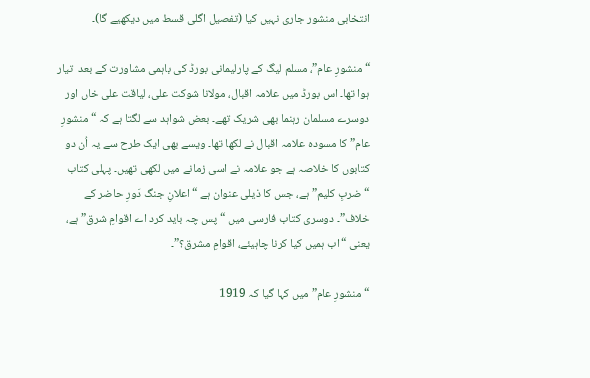انتخابی منشور جاری نہیں کیا (تفصیل اگلی قسط میں دیکھیے گا)۔

“منشورِ عام”، مسلم لیگ کے پارلیمانی بورڈ کی باہمی مشاورت کے بعد  تیار ہوا تھا۔ اس بورڈ میں علامہ اقبال، مولانا شوکت علی، لیاقت علی خاں اور دوسرے مسلمان رہنما بھی شریک تھے۔ بعض شواہد سے لگتا ہے کہ “منشورِ عام” کا مسودہ علامہ اقبال نے لکھا تھا۔ ویسے بھی ایک طرح سے یہ اُن دو کتابوں کا خلاصہ ہے جو علامہ نے اسی زمانے میں لکھی تھیں۔ پہلی کتاب “ضربِ کلیم” ہے، جس کا ذیلی عنوان ہے “اعلانِ جنگ دَورِ حاضر کے خلاف”۔ دوسری کتاب فارسی میں “پس چہ باید کرد اے اقوامِ شرق” ہے، یعنی “اب ہمیں کیا کرنا چاہیئے، اقوامِ مشرق؟”۔

“منشورِ عام” میں کہا گیا کہ 1919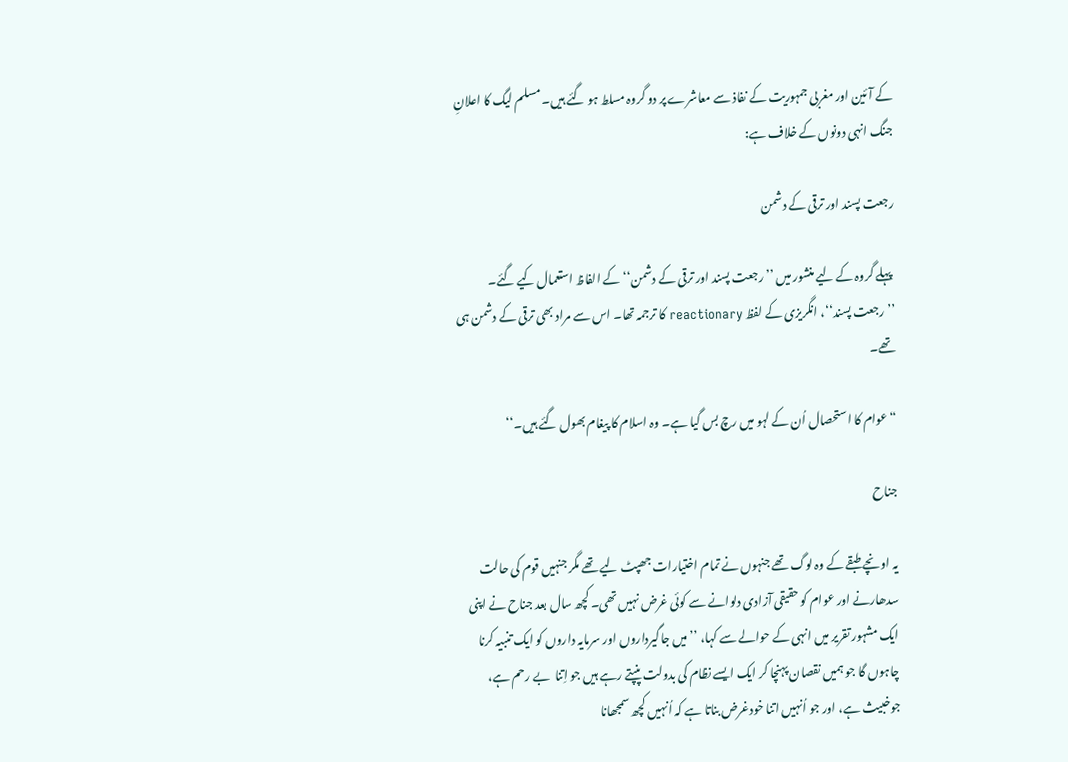کے آئین اور مغربی جمہوریت کے نفاذ سے معاشرے پر دو گروہ مسلط ہو گئے ہیں۔ مسلم لیگ کا اعلانِ جنگ انہی دونوں کے خلاف ہے:

رجعت پسند اور ترقی کے دشمن

 پہلے گروہ کے لیے منشور میں ’’رجعت پسند اور ترقی کے دشمن‘‘ کے الفاظ استعمال کیے گئے۔ ’’رجعت پسند‘‘، انگریزی کے لفظ reactionary کا ترجمہ تھا۔ اس سے مراد بھی ترقی کے دشمن ہی تھے۔

“عوام کا استحصال اُن کے لہو میں رچ بس گیا ہے۔ وہ اسلام کا پیغام بھول گئے ہیں۔‘‘

جناح

یہ اونچے طبقے کے وہ لوگ تھے جنہوں نے تمام اختیارات جھپٹ لیے تھے مگر جنہیں قوم کی حالت سدھارنے اور عوام کو حقیقی آزادی دلوانے سے کوئی غرض نہیں تھی۔ کچھ سال بعد جناح نے اپنی ایک مشہور تقریر میں انہی کے حوالے سے کہا، ’’میں جاگیرداروں اور سرمایہ داروں کو ایک تنبیہ کرنا چاہوں گا جو ہمیں نقصان پہنچا کر ایک ایسے نظام کی بدولت پنپتے رہے ہیں جو اِتنا  بے رحم ہے، جوخبیث ہے، اور جو اُنہیں اتنا خودغرض بناتا ہے کہ اُنہیں کچھ سمجھانا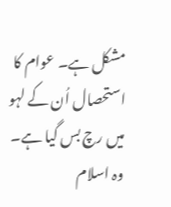مشکل ہے۔ عوام کا استحصال اُن کے لہو میں رچ بس گیا ہے۔ وہ اسلام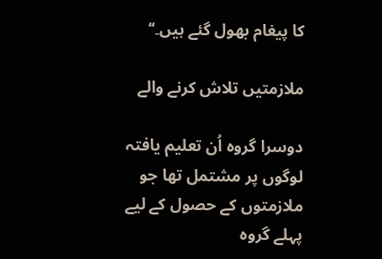کا پیغام بھول گئے ہیں۔‘‘

ملازمتیں تلاش کرنے والے

دوسرا گروہ اُن تعلیم یافتہ لوگوں پر مشتمل تھا جو ملازمتوں کے حصول کے لیے پہلے گروہ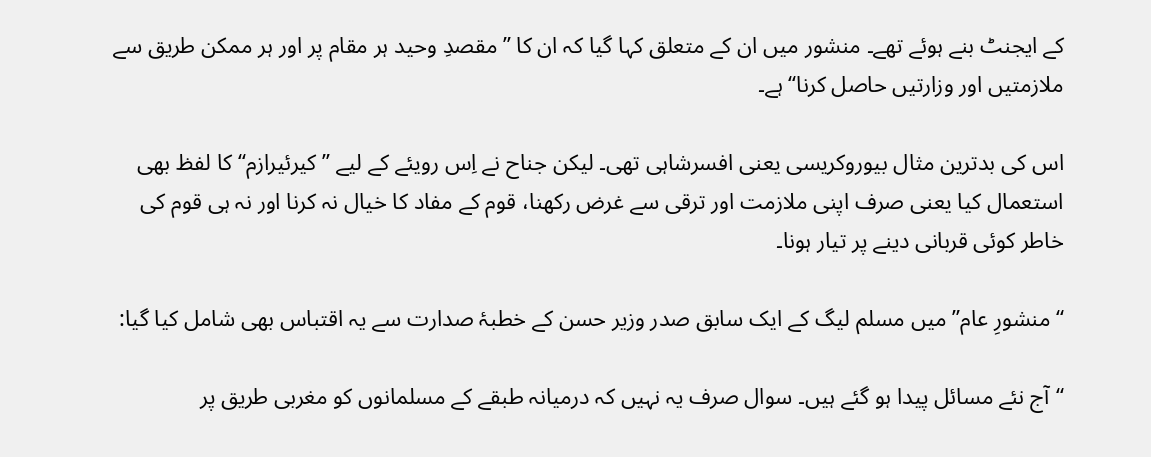کے ایجنٹ بنے ہوئے تھے۔ منشور میں ان کے متعلق کہا گیا کہ ان کا ’’مقصدِ وحید ہر مقام پر اور ہر ممکن طریق سے ملازمتیں اور وزارتیں حاصل کرنا‘‘ ہے۔

اس کی بدترین مثال بیوروکریسی یعنی افسرشاہی تھی۔ لیکن جناح نے اِس رویئے کے لیے ’’کیرئیرازم‘‘ کا لفظ بھی استعمال کیا یعنی صرف اپنی ملازمت اور ترقی سے غرض رکھنا، قوم کے مفاد کا خیال نہ کرنا اور نہ ہی قوم کی خاطر کوئی قربانی دینے پر تیار ہونا۔

“منشورِ عام” میں مسلم لیگ کے ایک سابق صدر وزیر حسن کے خطبۂ صدارت سے یہ اقتباس بھی شامل کیا گیا:

“آج نئے مسائل پیدا ہو گئے ہیں۔ سوال صرف یہ نہیں کہ درمیانہ طبقے کے مسلمانوں کو مغربی طریق پر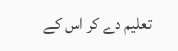تعلیم دے کر اس کے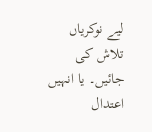لیے نوکریاں تلاش کی جائیں۔ یا انہیں اعتدال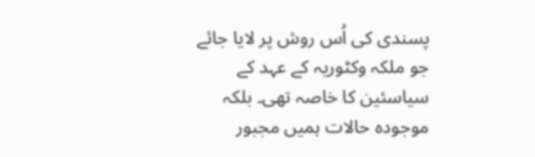پسندی کی اُس روش پر لایا جائے جو ملکہ وکٹوریہ کے عہد کے سیاسئین کا خاصہ تھی۔ بلکہ موجودہ حالات ہمیں مجبور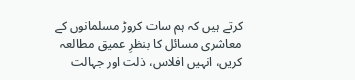کرتے ہیں کہ ہم سات کروڑ مسلمانوں کے معاشری مسائل کا بنظرِ عمیق مطالعہ کریں، انہیں افلاس، ذلت اور جہالت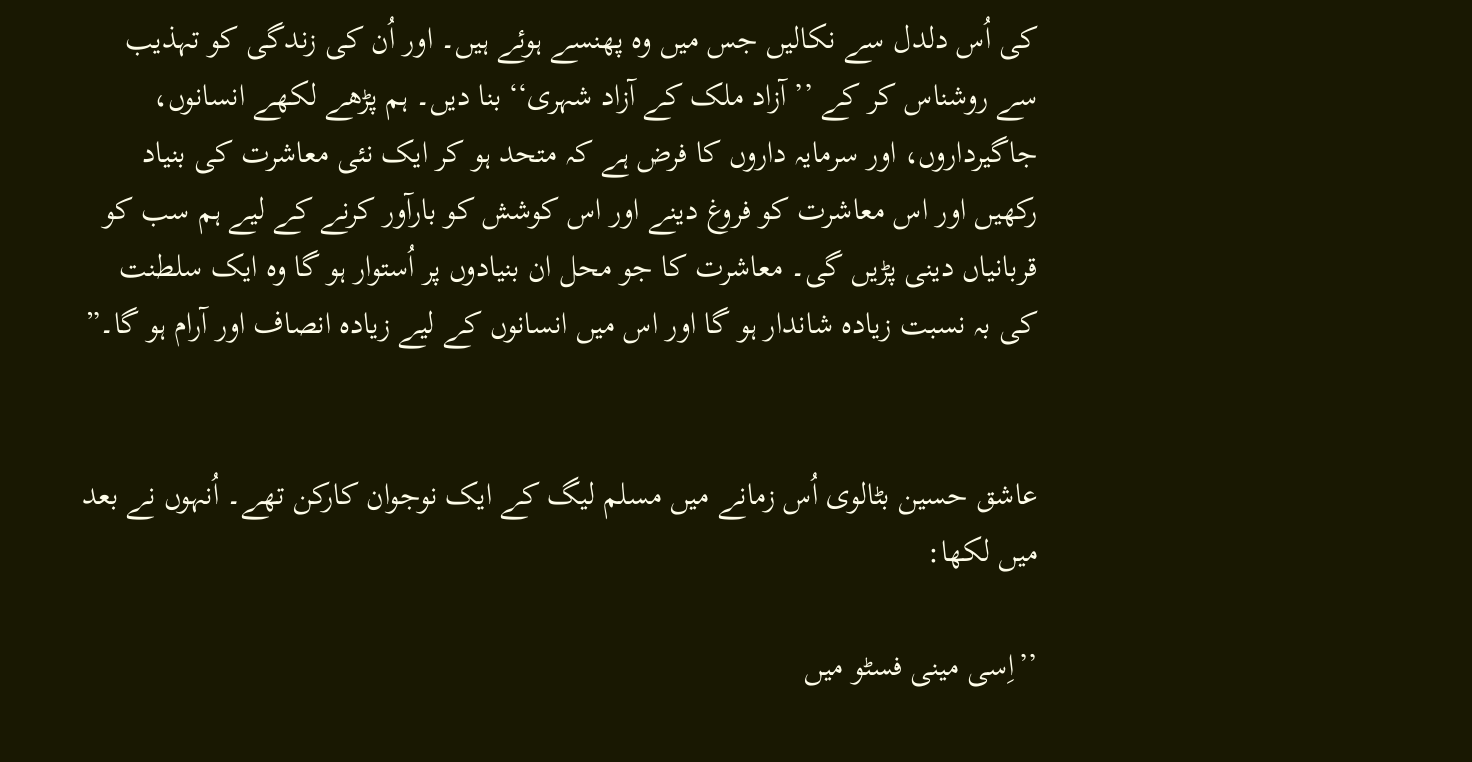کی اُس دلدل سے نکالیں جس میں وہ پھنسے ہوئے ہیں۔ اور اُن کی زندگی کو تہذیب سے روشناس کر کے ’’آزاد ملک کے آزاد شہری‘‘ بنا دیں۔ ہم پڑھے لکھے انسانوں، جاگیرداروں، اور سرمایہ داروں کا فرض ہے کہ متحد ہو کر ایک نئی معاشرت کی بنیاد رکھیں اور اس معاشرت کو فروغ دینے اور اس کوشش کو بارآور کرنے کے لیے ہم سب کو قربانیاں دینی پڑیں گی۔ معاشرت کا جو محل ان بنیادوں پر اُستوار ہو گا وہ ایک سلطنت کی بہ نسبت زیادہ شاندار ہو گا اور اس میں انسانوں کے لیے زیادہ انصاف اور آرام ہو گا۔”


عاشق حسین بٹالوی اُس زمانے میں مسلم لیگ کے ایک نوجوان کارکن تھے۔ اُنہوں نے بعد میں لکھا:

’’اِسی مینی فسٹو میں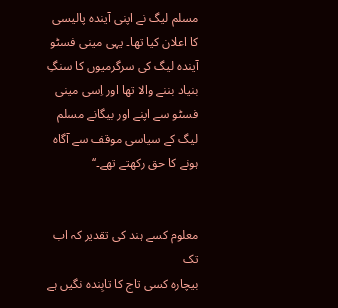مسلم لیگ نے اپنی آیندہ پالیسی کا اعلان کیا تھا۔ یہی مینی فسٹو آیندہ لیگ کی سرگرمیوں کا سنگِ بنیاد بننے والا تھا اور اِسی مینی فسٹو سے اپنے اور بیگانے مسلم لیگ کے سیاسی موقف سے آگاہ ہونے کا حق رکھتے تھے۔‘‘


معلوم کسے ہند کی تقدیر کہ اب تک
بیچارہ کسی تاج کا تابِندہ نگیں ہے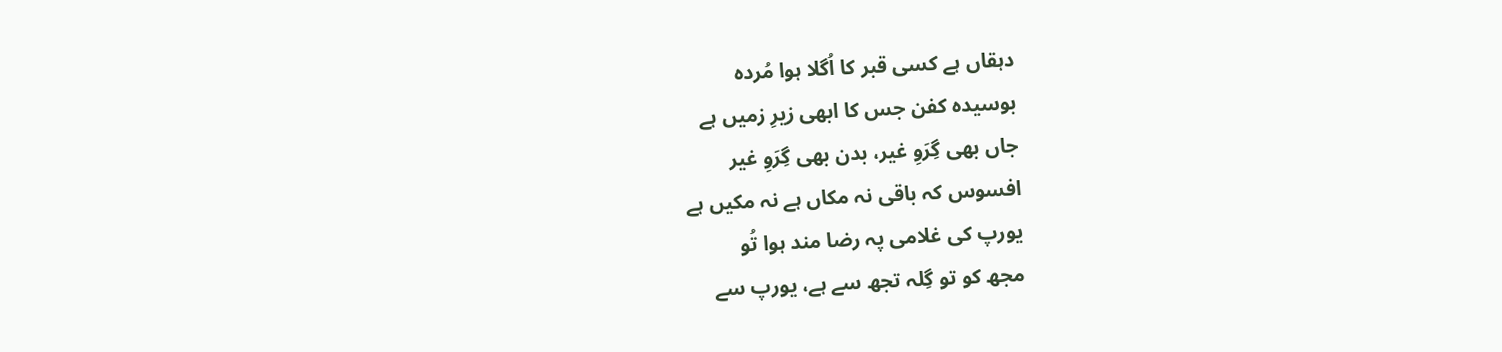دہقاں ہے کسی قبر کا اُگلا ہوا مُردہ
بوسیدہ کفن جس کا ابھی زیرِ زمیں ہے
جاں بھی گِرَوِ غیر، بدن بھی گِرَوِ غیر
افسوس کہ باقی نہ مکاں ہے نہ مکیں ہے
یورپ کی غلامی پہ رضا مند ہوا تُو
مجھ کو تو گِلہ تجھ سے ہے، یورپ سے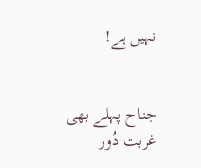نہیں ہے!


جناح پہلے بھی غربت دُور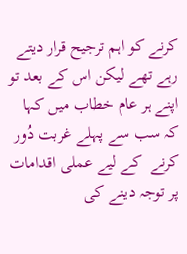کرنے کو اہم ترجیح قرار دیتے رہے تھے لیکن اس کے بعد تو اپنے ہر عام خطاب میں کہا کہ سب سے پہلے غربت دُور کرنے  کے لیے عملی اقدامات پر توجہ دینے کی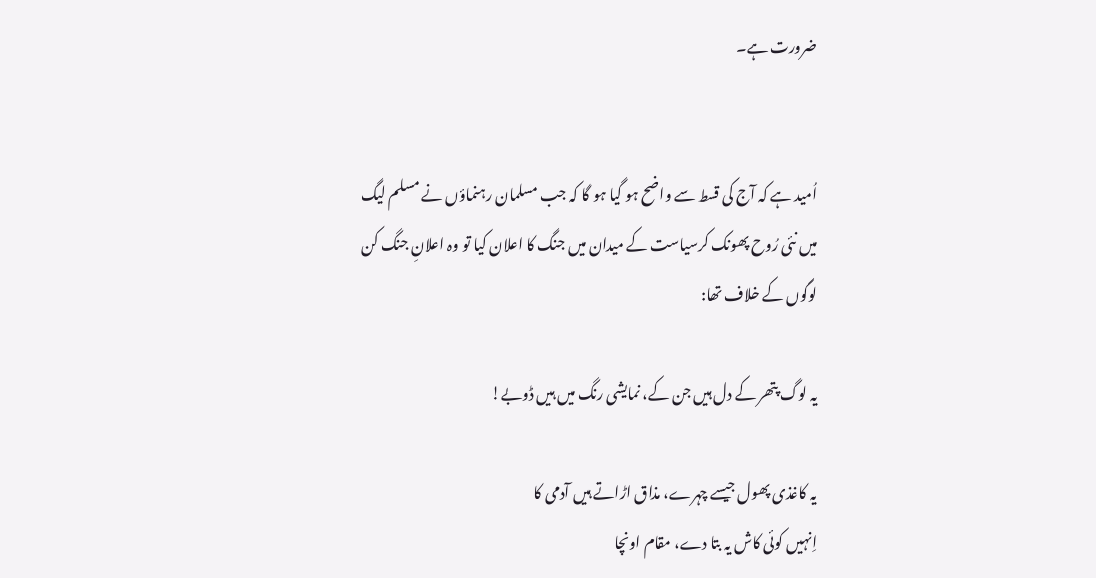ضرورت ہے۔


اُمید ہے کہ آج کی قسط سے واضح ہو گیا ہو گا کہ جب مسلمان رہنماؤں نے مسلم لیگ میں نئی رُوح پھونک کرسیاست کے میدان میں جنگ کا اعلان کیا تو وہ اعلانِ جنگ کن لوگوں کے خلاف تھا:

یہ لوگ پتھر کے دل ہیں جن کے، نمایشی رنگ میں ہیں ڈوبے!

یہ کاغذی پھول جیسے چہرے، مذاق اڑاتے ہیں آدمی کا
اِنہیں کوئی کاش یہ بتا دے، مقام اونچا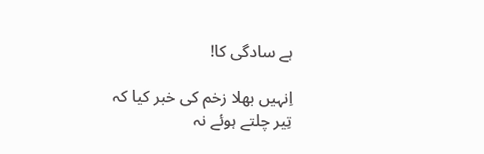ہے سادگی کا!

اِنہیں بھلا زخم کی خبر کیا کہ تِیر چلتے ہوئے نہ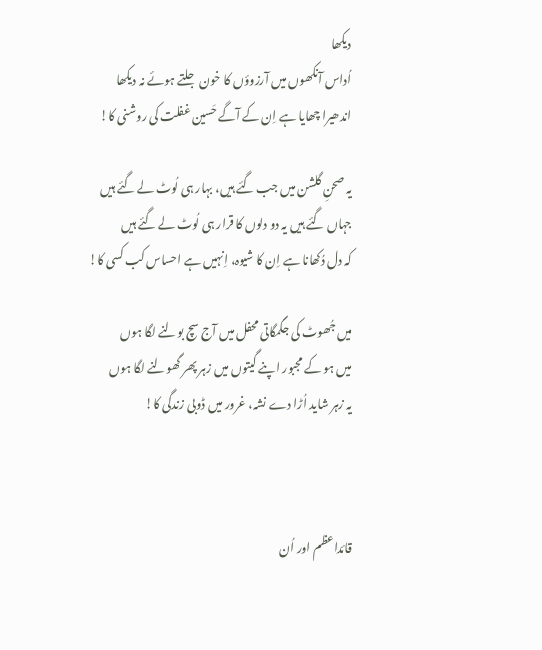دیکھا
اُداس آنکھوں میں آرزوؤں کا خون جلتے ہوئے نہ دیکھا
اندھیرا چھایا ہے اِن کے آگے حَسین غفلت کی روشنی کا!

یہ صحنِ گلشن میں جب گئے ہیں، بہار ہی لُوٹ لے گئے ہیں
جہاں گئے ہیں یہ دو دلوں کا قرار ہی لُوٹ لے گئے ہیں
کہ دل دُکھانا ہے اِن کا شیوہ، اِنہیں ہے احساس کب کسی کا!

میں جُھوٹ کی جگمگاتی محفل میں آج سچ بولنے لگا ہوں
میں ہو کے مجبور اپنے گیتوں میں زہر پھر گھولنے لگا ہوں
یہ زہر شاید اُڑا دے نشہ، غرور میں ڈوبی زندگی کا!



قائداعظم اور اُن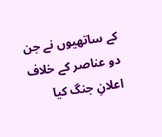کے ساتھیوں نے جن دو عناصر کے خلاف اعلانِ جنگ کیا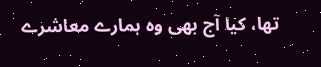تھا، کیا آج بھی وہ ہمارے معاشرے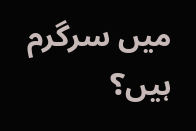میں سرگرم ہیں؟